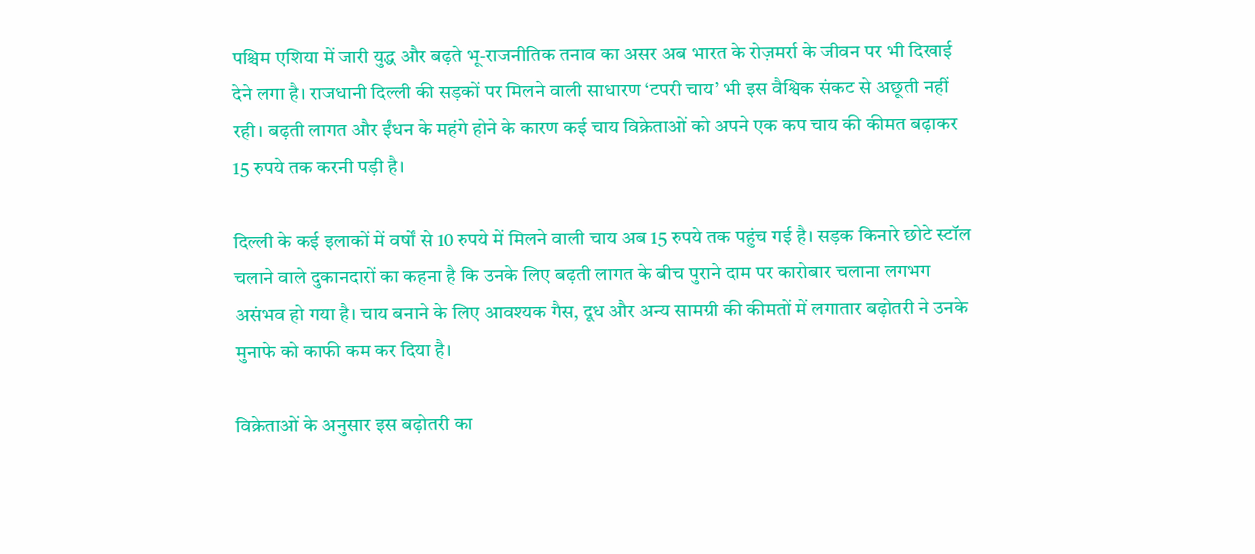पश्चिम एशिया में जारी युद्ध और बढ़ते भू-राजनीतिक तनाव का असर अब भारत के रोज़मर्रा के जीवन पर भी दिखाई देने लगा है। राजधानी दिल्ली की सड़कों पर मिलने वाली साधारण ‘टपरी चाय’ भी इस वैश्विक संकट से अछूती नहीं रही। बढ़ती लागत और ईंधन के महंगे होने के कारण कई चाय विक्रेताओं को अपने एक कप चाय की कीमत बढ़ाकर 15 रुपये तक करनी पड़ी है।

दिल्ली के कई इलाकों में वर्षों से 10 रुपये में मिलने वाली चाय अब 15 रुपये तक पहुंच गई है। सड़क किनारे छोटे स्टॉल चलाने वाले दुकानदारों का कहना है कि उनके लिए बढ़ती लागत के बीच पुराने दाम पर कारोबार चलाना लगभग असंभव हो गया है। चाय बनाने के लिए आवश्यक गैस, दूध और अन्य सामग्री की कीमतों में लगातार बढ़ोतरी ने उनके मुनाफे को काफी कम कर दिया है।

विक्रेताओं के अनुसार इस बढ़ोतरी का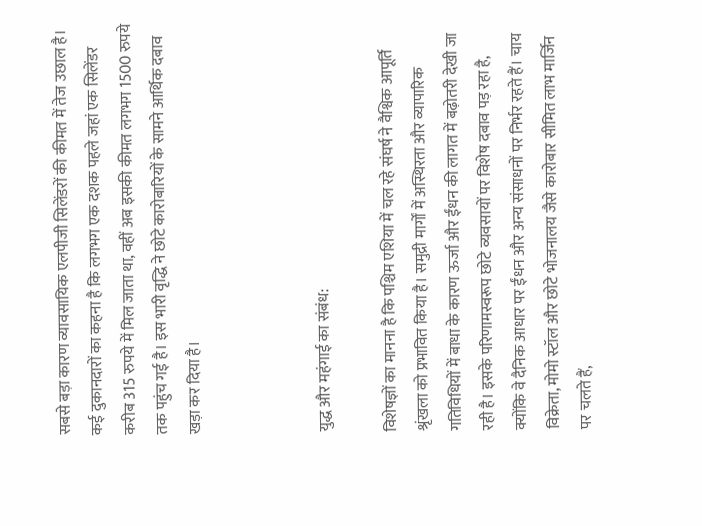सबसे बड़ा कारण व्यावसायिक एलपीजी सिलेंडरों की कीमत में तेज उछाल है। कई दुकानदारों का कहना है कि लगभग एक दशक पहले जहां एक सिलेंडर करीब 315 रुपये में मिल जाता था, वहीं अब इसकी कीमत लगभग 1500 रुपये तक पहुंच गई है। इस भारी वृद्धि ने छोटे कारोबारियों के सामने आर्थिक दबाव खड़ा कर दिया है।



युद्ध और महंगाई का संबंध:

विशेषज्ञों का मानना है कि पश्चिम एशिया में चल रहे संघर्ष ने वैश्विक आपूर्ति श्रृंखला को प्रभावित किया है। समुद्री मार्गों में अस्थिरता और व्यापारिक गतिविधियों में बाधा के कारण ऊर्जा और ईंधन की लागत में बढ़ोतरी देखी जा रही है। इसके परिणामस्वरूप छोटे व्यवसायों पर विशेष दबाव पड़ रहा है, क्योंकि वे दैनिक आधार पर ईंधन और अन्य संसाधनों पर निर्भर रहते हैं। चाय विक्रेता, मोमो स्टॉल और छोटे भोजनालय जैसे कारोबार सीमित लाभ मार्जिन पर चलते हैं,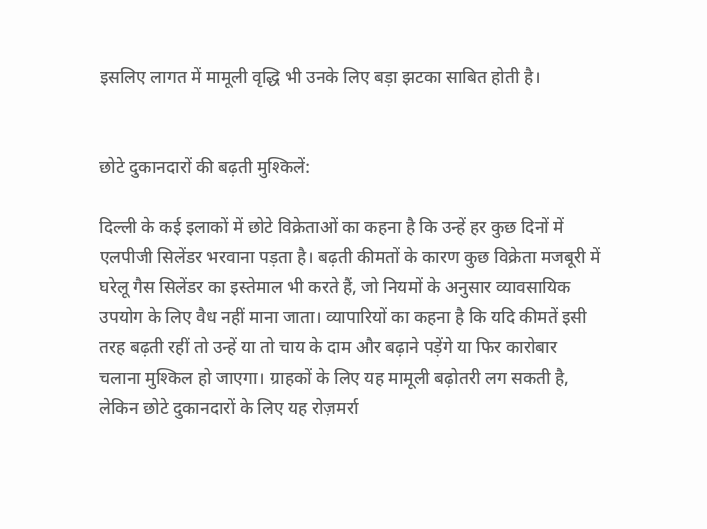इसलिए लागत में मामूली वृद्धि भी उनके लिए बड़ा झटका साबित होती है।


छोटे दुकानदारों की बढ़ती मुश्किलें:

दिल्ली के कई इलाकों में छोटे विक्रेताओं का कहना है कि उन्हें हर कुछ दिनों में एलपीजी सिलेंडर भरवाना पड़ता है। बढ़ती कीमतों के कारण कुछ विक्रेता मजबूरी में घरेलू गैस सिलेंडर का इस्तेमाल भी करते हैं, जो नियमों के अनुसार व्यावसायिक उपयोग के लिए वैध नहीं माना जाता। व्यापारियों का कहना है कि यदि कीमतें इसी तरह बढ़ती रहीं तो उन्हें या तो चाय के दाम और बढ़ाने पड़ेंगे या फिर कारोबार चलाना मुश्किल हो जाएगा। ग्राहकों के लिए यह मामूली बढ़ोतरी लग सकती है, लेकिन छोटे दुकानदारों के लिए यह रोज़मर्रा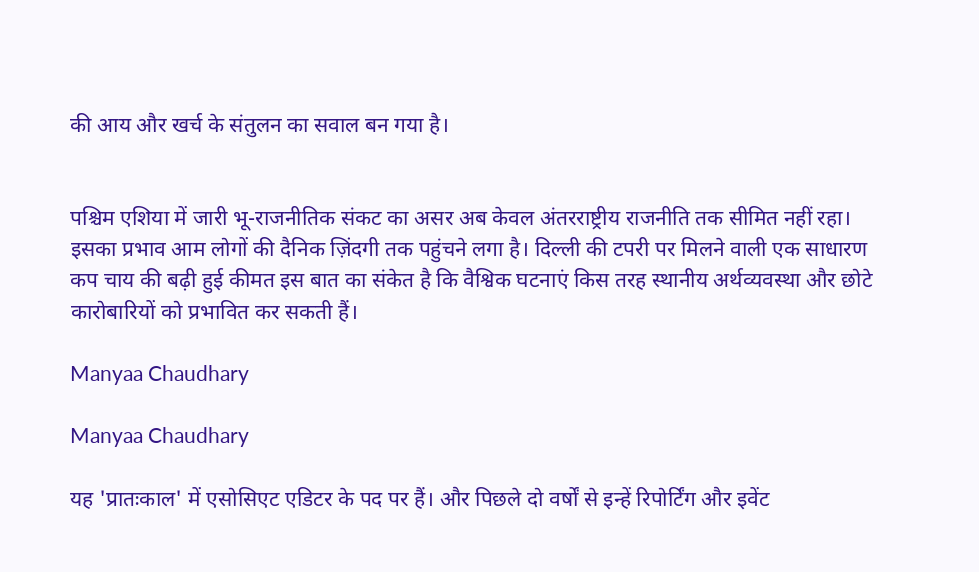की आय और खर्च के संतुलन का सवाल बन गया है।


पश्चिम एशिया में जारी भू-राजनीतिक संकट का असर अब केवल अंतरराष्ट्रीय राजनीति तक सीमित नहीं रहा। इसका प्रभाव आम लोगों की दैनिक ज़िंदगी तक पहुंचने लगा है। दिल्ली की टपरी पर मिलने वाली एक साधारण कप चाय की बढ़ी हुई कीमत इस बात का संकेत है कि वैश्विक घटनाएं किस तरह स्थानीय अर्थव्यवस्था और छोटे कारोबारियों को प्रभावित कर सकती हैं।

Manyaa Chaudhary

Manyaa Chaudhary

यह 'प्रातःकाल' में एसोसिएट एडिटर के पद पर हैं। और पिछले दो वर्षों से इन्हें रिपोर्टिंग और इवेंट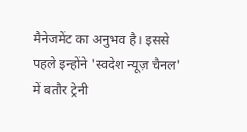मैनेजमेंट का अनुभव है। इससे पहले इन्होंने 'स्वदेश न्यूज़ चैनल' में बतौर ट्रेनी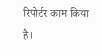रिपोर्टर काम किया है।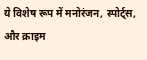ये विशेष रूप में मनोरंजन, स्पोर्ट्स, और क्राइम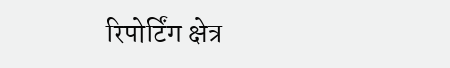रिपोर्टिंग क्षेत्र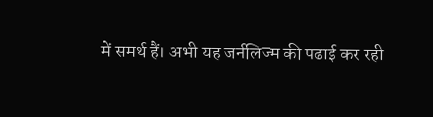में समर्थ हैं। अभी यह जर्नलिज्म की पढाई कर रही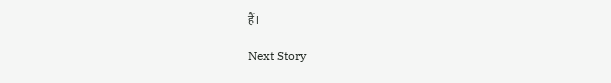हैं।

Next Story